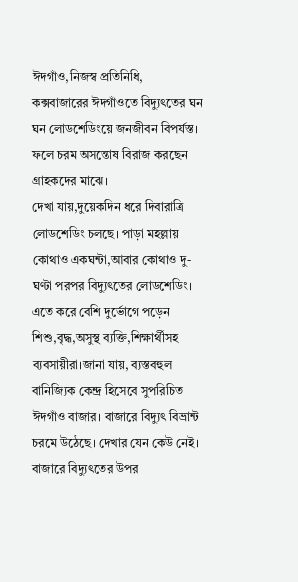ঈদগাঁও,নিজস্ব প্রতিনিধি,
কক্সবাজারের ঈদগাঁওতে বিদ্যুৎতের ঘন ঘন লোডশেডিংয়ে জনজীবন বিপর্যস্ত। ফলে চরম অসন্তোষ বিরাজ করছেন গ্রাহকদের মাঝে।
দেখা যায়,দুয়েকদিন ধরে দিবারাত্রি লোডশেডিং চলছে। পাড়া মহল্লায় কোথাও একঘন্টা,আবার কোথাও দু-ঘণ্টা পরপর বিদ্যুৎতের লোডশেডিং। এতে করে বেশি দুর্ভোগে পড়েন শিশু,বৃদ্ধ,অসুস্থ ব্যক্তি,শিক্ষার্থীসহ ব্যবসায়ীরা।জানা যায়, ব্যস্তবহুল বানিজ্যিক কেন্দ্র হিসেবে সুপরিচিত ঈদগাঁও বাজার। বাজারে বিদ্যুৎ বিভ্রান্ট চরমে উঠেছে। দেখার যেন কেউ নেই। বাজারে বিদ্যুৎতের উপর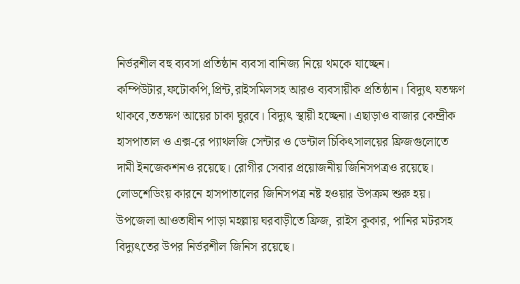নির্ভরশীল বহু ব্যবসা প্রতিষ্ঠান ব্যবসা বানিজ্য নিয়ে থমকে যাচ্ছেন। কম্পিউটার,ফটোকপি,প্রিন্ট,রাইসমিলসহ আরও ব্যবসায়ীক প্রতিষ্ঠান। বিদ্যুৎ যতক্ষণ থাকবে,ততক্ষণ আয়ের চাকা ঘুরবে। বিদ্যুৎ স্থায়ী হচ্ছেনা। এছাড়াও বাজার কেন্দ্রীক হাসপাতাল ও এক্স-রে প্যাথলজি সেন্টার ও ডেন্টাল চিকিৎসালয়ের ফ্রিজগুলোতে দামী ইনজেকশনও রয়েছে। রোগীর সেবার প্রয়োজনীয় জিনিসপত্রও রয়েছে। লোডশেডিংয় কারনে হাসপাতালের জিনিসপত্র নষ্ট হওয়ার উপক্রম শুরু হয়। উপজেলা আওতাধীন পাড়া মহল্লায় ঘরবাড়ীতে ফ্রিজ, রাইস কুকার, পানির মটরসহ বিদ্যুৎতের উপর নির্ভরশীল জিনিস রয়েছে।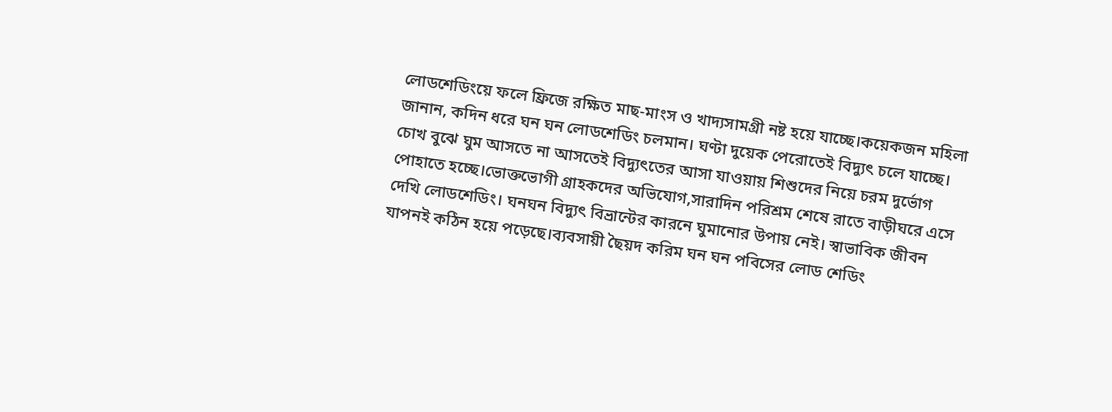লোডশেডিংয়ে ফলে ফ্রিজে রক্ষিত মাছ-মাংস ও খাদ্যসামগ্রী নষ্ট হয়ে যাচ্ছে।কয়েকজন মহিলা জানান, কদিন ধরে ঘন ঘন লোডশেডিং চলমান। ঘণ্টা দুয়েক পেরোতেই বিদ্যুৎ চলে যাচ্ছে। চোখ বুঝে ঘুম আসতে না আসতেই বিদ্যুৎতের আসা যাওয়ায় শিশুদের নিয়ে চরম দুর্ভোগ পোহাতে হচ্ছে।ভোক্তভোগী গ্রাহকদের অভিযোগ,সারাদিন পরিশ্রম শেষে রাতে বাড়ীঘরে এসে দেখি লোডশেডিং। ঘনঘন বিদ্যুৎ বিভ্রান্টের কারনে ঘুমানোর উপায় নেই। স্বাভাবিক জীবন যাপনই কঠিন হয়ে পড়েছে।ব্যবসায়ী ছৈয়দ করিম ঘন ঘন পবিসের লোড শেডিং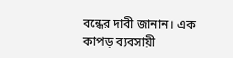বন্ধের দাবী জানান। এক কাপড় ব্যবসায়ী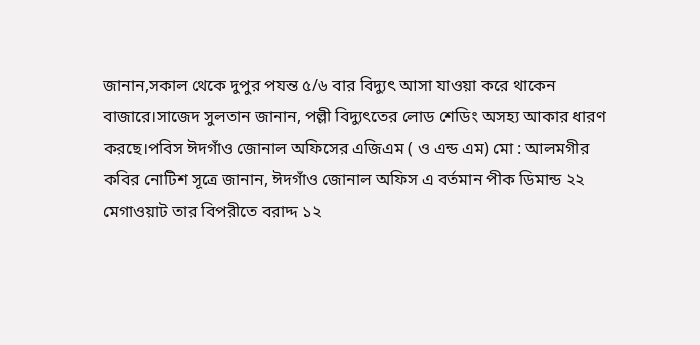জানান,সকাল থেকে দুপুর পযন্ত ৫/৬ বার বিদ্যুৎ আসা যাওয়া করে থাকেন বাজারে।সাজেদ সুলতান জানান, পল্লী বিদ্যুৎতের লোড শেডিং অসহ্য আকার ধারণ করছে।পবিস ঈদগাঁও জোনাল অফিসের এজিএম ( ও এন্ড এম) মো : আলমগীর কবির নোটিশ সূত্রে জানান, ঈদগাঁও জোনাল অফিস এ বর্তমান পীক ডিমান্ড ২২ মেগাওয়াট তার বিপরীতে বরাদ্দ ১২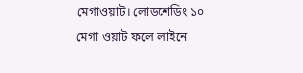মেগাওয়াট। লোডশেডিং ১০ মেগা ওয়াট ফলে লাইনে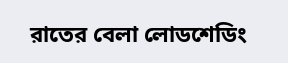রাতের বেলা লোডশেডিং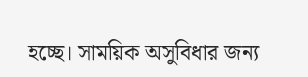হচ্ছে। সাময়িক অসুবিধার জন্য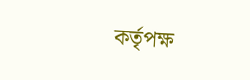কর্তৃপক্ষ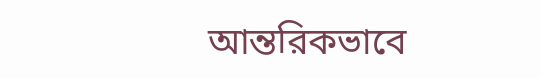আন্তরিকভাবে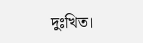দুঃখিত।